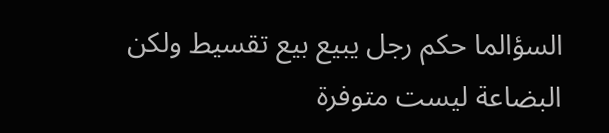السؤالما حكم رجل يبيع بيع تقسيط ولكن البضاعة ليست متوفرة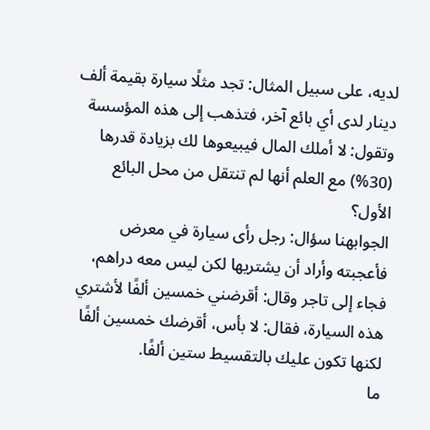لديه، على سبيل المثال: تجد مثلًا سيارة بقيمة ألف دينار لدى أي بائع آخر، فتذهب إلى هذه المؤسسة وتقول: لا أملك المال فيبيعوها لك بزيادة قدرها (30%) مع العلم أنها لم تنتقل من محل البائع الأول؟
الجوابهنا سؤال: رجل رأى سيارة في معرض فأعجبته وأراد أن يشتريها لكن ليس معه دراهم، فجاء إلى تاجر وقال: أقرضني خمسين ألفًا لأشتري هذه السيارة، فقال: لا بأس، أقرضك خمسين ألفًا لكنها تكون عليك بالتقسيط ستين ألفًا.
ما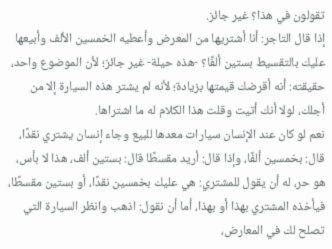تقولون في هذا؟ غير جائز.
إذا قال التاجر: أنا أشتريها من المعرض وأعطيه الخمسين الألف وأبيعها عليك بالتقسيط بستين ألفًا؟ -هذه حيلة- غير جائز؛ لأن الموضوع واحد، حقيقته: أنه أقرضك قيمتها بزيادة؛ لأنه لم يشتر هذه السيارة إلا من أجلك، لولا أنك أتيت وقلت هذا الكلام له ما اشتراها.
نعم لو كان عند الإنسان سيارات معدها للبيع وجاء إنسان يشتري نقدًا، قال: بخمسين ألفًا، وإذا قال: أريد مقسطًا قال: بستين ألف، هذا لا بأس، هو حر، له أن يقول للمشتري: هي عليك بخمسين نقدًا، أو بستين مقسطًا، فيأخذه المشتري بهذا أو بهذا، أما أن نقول: اذهب وانظر السيارة التي تصلح لك في المعارض،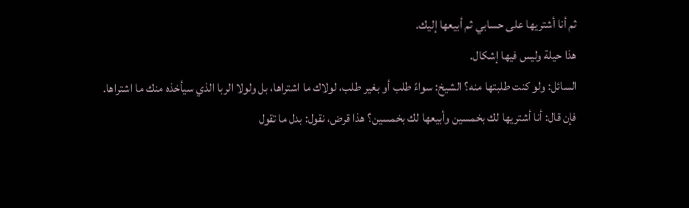ثم أنا أشتريها على حسابي ثم أبيعها إليك.
هذا حيلة وليس فيها إشكال.
السائل: ولو كنت طلبتها منه؟ الشيخ: سواءً طلب أو بغير طلب، لولاك ما اشتراها، بل ولولا الربا الذي سيأخذه منك ما اشتراها.
فإن قال: أنا أشتريها لك بخمسين وأبيعها لك بخمسين؟ هذا قرض، نقول: بدل ما تقول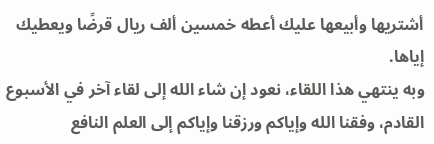أشتريها وأبيعها عليك أعطه خمسين ألف ريال قرضًا ويعطيك إياها.
وبه ينتهي هذا اللقاء، نعود إن شاء الله إلى لقاء آخر في الأسبوع القادم، وفقنا الله وإياكم ورزقنا وإياكم إلى العلم النافع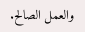والعمل الصالح.